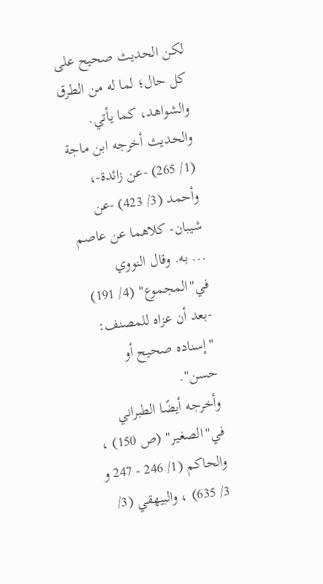لكن الحديث صحيح على كل حال؛ لما له من الطرق والشواهد، كما يأتي.
والحديث أخرجه ابن ماجة (1/ 265) -عن زائدة-، وأحمد (3/ 423) -عن شيبان- كلاهما عن عاصم ... به. وقال النووي في"المجموع" (4/ 191) -بعد أن عزاه للمصنف:
"إسناده صحيح أو حسن".
وأخرجه أيضًا الطبراني في"الصغير" (ص 150) ، والحاكم (1/ 246 - 247 و 3/ 635) ، والبيهقي (3/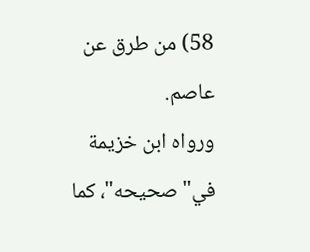58) من طرق عن عاصم.
ورواه ابن خزيمة في"صحيحه"، كما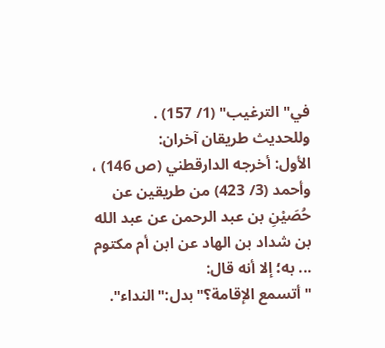في"الترغيب" (1/ 157) .
وللحديث طريقان آخران:
الأول: أخرجه الدارقطني (ص 146) ، وأحمد (3/ 423) من طريقين عن حُصَيْنِ بن عبد الرحمن عن عبد الله بن شداد بن الهاد عن ابن أم مكتوم ... به؛ إلا أنه قال:
"أتسمع الإقامة؟"بدل:"النداء".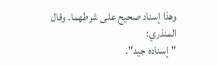وهذا إسناد صحيح على شرطهما. وقال المنذري:
"إسناده جيد".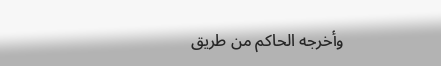وأخرجه الحاكم من طريق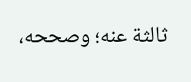ثالثة عنه؛ وصححه،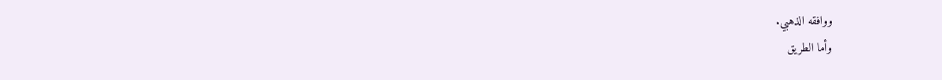ووافقه الذهبي.
وأما الطريق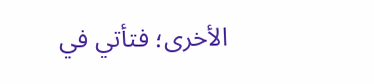الأخرى؛ فتأتي في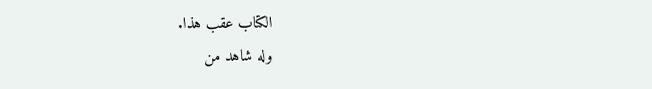الكتاب عقب هذا.
وله شاهد من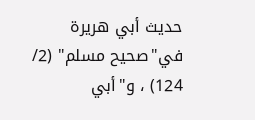حديث أبي هريرة في"صحيح مسلم" (2/ 124) ، و"أبي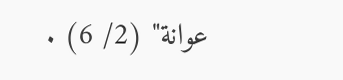عوانة" (2/ 6) .